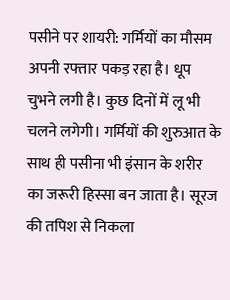पसीने पर शायरी: गर्मियों का मौसम अपनी रफ्तार पकड़ रहा है। धूप चुभने लगी है। कुछ दिनों में लू भी चलने लगेगी। गर्मियों की शुरुआत के साथ ही पसीना भी इंसान के शरीर का जरूरी हिस्सा बन जाता है। सूरज की तपिश से निकला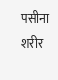पसीना शरीर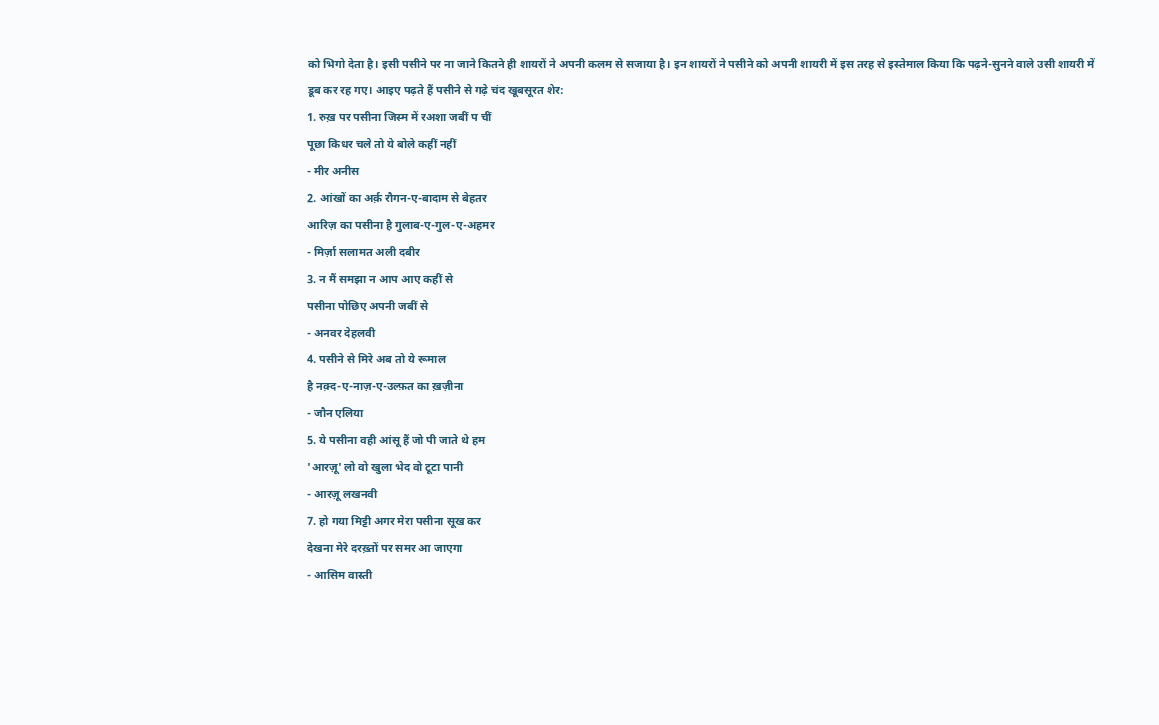को भिगो देता है। इसी पसीने पर ना जाने कितने ही शायरों ने अपनी कलम से सजाया है। इन शायरों ने पसीने को अपनी शायरी में इस तरह से इस्तेमाल किया कि पढ़ने-सुनने वाले उसी शायरी में डूब कर रह गए। आइए पढ़ते हैं पसीने से गढ़े चंद खूबसूरत शेर:
1. रुख़ पर पसीना जिस्म में रअशा जबीं प चीं
पूछा किधर चले तो ये बोले कहीं नहीं
- मीर अनीस
2. आंखों का अर्क़ रौगन-ए-बादाम से बेहतर
आरिज़ का पसीना है गुलाब-ए-गुल-ए-अहमर
- मिर्ज़ा सलामत अली दबीर
3. न मैं समझा न आप आए कहीं से
पसीना पोछिए अपनी जबीं से
- अनवर देहलवी
4. पसीने से मिरे अब तो ये रूमाल
है नक़्द-ए-नाज़-ए-उल्फ़त का ख़ज़ीना
- जौन एलिया
5. ये पसीना वही आंसू हैं जो पी जाते थे हम
'आरज़ू' लो वो खुला भेद वो टूटा पानी
- आरज़ू लखनवी
7. हो गया मिट्टी अगर मेरा पसीना सूख कर
देखना मेरे दरख़्तों पर समर आ जाएगा
- आसिम वास्ती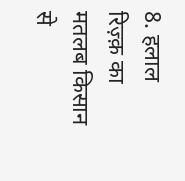8. हलाल रिज़्क़ का मतलब किसान से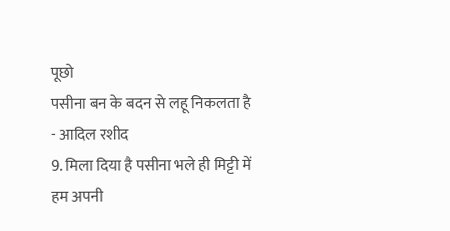पूछो
पसीना बन के बदन से लहू निकलता है
- आदिल रशीद
9. मिला दिया है पसीना भले ही मिट्टी में
हम अपनी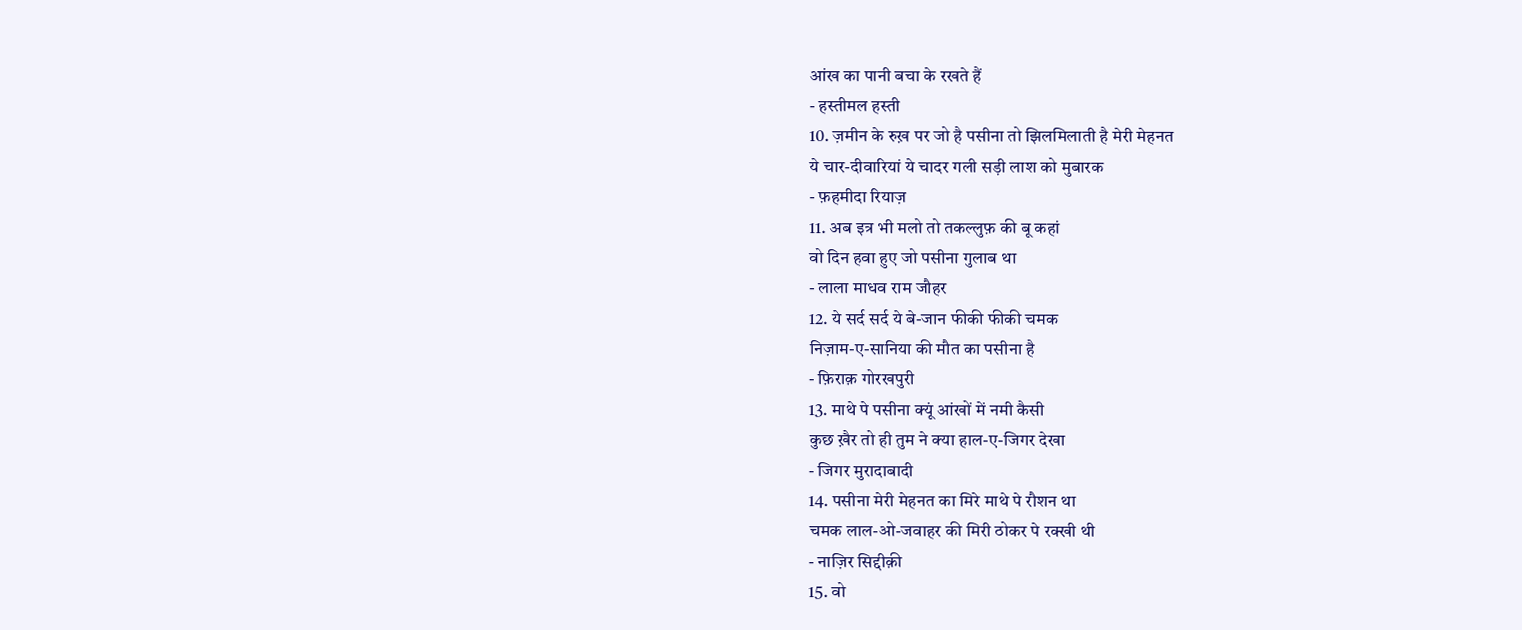आंख का पानी बचा के रखते हैं
- हस्तीमल हस्ती
10. ज़मीन के रुख़ पर जो है पसीना तो झिलमिलाती है मेरी मेहनत
ये चार-दीवारियां ये चादर गली सड़ी लाश को मुबारक
- फ़हमीदा रियाज़
11. अब इत्र भी मलो तो तकल्लुफ़ की बू कहां
वो दिन हवा हुए जो पसीना गुलाब था
- लाला माधव राम जौहर
12. ये सर्द सर्द ये बे-जान फीकी फीकी चमक
निज़ाम-ए-सानिया की मौत का पसीना है
- फ़िराक़ गोरखपुरी
13. माथे पे पसीना क्यूं आंखों में नमी कैसी
कुछ ख़ैर तो ही तुम ने क्या हाल-ए-जिगर देखा
- जिगर मुरादाबादी
14. पसीना मेरी मेहनत का मिरे माथे पे रौशन था
चमक लाल-ओ-जवाहर की मिरी ठोकर पे रक्खी थी
- नाज़िर सिद्दीक़ी
15. वो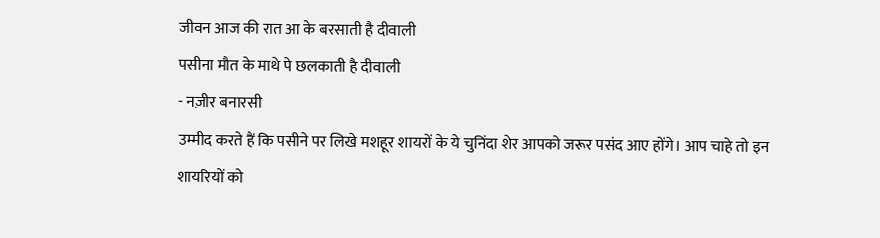जीवन आज की रात आ के बरसाती है दीवाली
पसीना मौत के माथे पे छलकाती है दीवाली
- नज़ीर बनारसी
उम्मीद करते हैं कि पसीने पर लिखे मशहूर शायरों के ये चुनिंदा शेर आपको जरूर पसंद आए होंगे। आप चाहे तो इन शायरियों को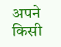अपने किसी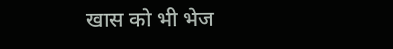खास को भी भेज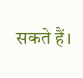सकते हैं।